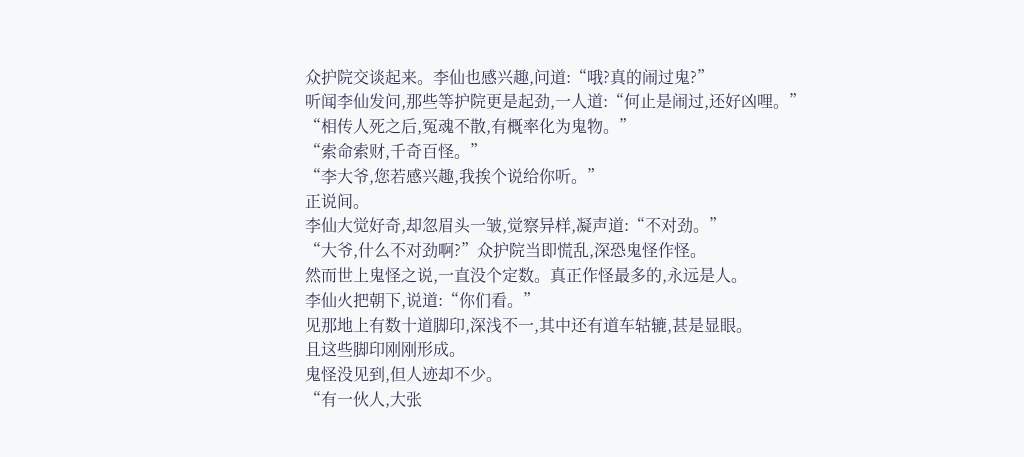众护院交谈起来。李仙也感兴趣,问道:“哦?真的闹过鬼?”
听闻李仙发问,那些等护院更是起劲,一人道:“何止是闹过,还好凶哩。”
“相传人死之后,冤魂不散,有概率化为鬼物。”
“索命索财,千奇百怪。”
“李大爷,您若感兴趣,我挨个说给你听。”
正说间。
李仙大觉好奇,却忽眉头一皱,觉察异样,凝声道:“不对劲。”
“大爷,什么不对劲啊?”众护院当即慌乱,深恐鬼怪作怪。
然而世上鬼怪之说,一直没个定数。真正作怪最多的,永远是人。
李仙火把朝下,说道:“你们看。”
见那地上有数十道脚印,深浅不一,其中还有道车轱辘,甚是显眼。
且这些脚印刚刚形成。
鬼怪没见到,但人迹却不少。
“有一伙人,大张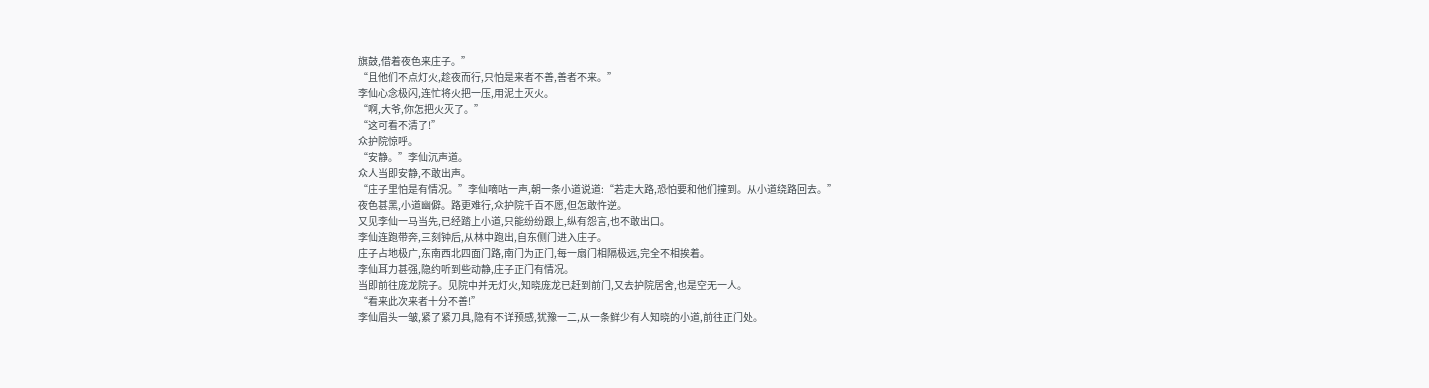旗鼓,借着夜色来庄子。”
“且他们不点灯火,趁夜而行,只怕是来者不善,善者不来。”
李仙心念极闪,连忙将火把一压,用泥土灭火。
“啊,大爷,你怎把火灭了。”
“这可看不清了!”
众护院惊呼。
“安静。”李仙沉声道。
众人当即安静,不敢出声。
“庄子里怕是有情况。”李仙嘀咕一声,朝一条小道说道:“若走大路,恐怕要和他们撞到。从小道绕路回去。”
夜色甚黑,小道幽僻。路更难行,众护院千百不愿,但怎敢忤逆。
又见李仙一马当先,已经踏上小道,只能纷纷跟上,纵有怨言,也不敢出口。
李仙连跑带奔,三刻钟后,从林中跑出,自东侧门进入庄子。
庄子占地极广,东南西北四面门路,南门为正门,每一扇门相隔极远,完全不相挨着。
李仙耳力甚强,隐约听到些动静,庄子正门有情况。
当即前往庞龙院子。见院中并无灯火,知晓庞龙已赶到前门,又去护院居舍,也是空无一人。
“看来此次来者十分不善!”
李仙眉头一皱,紧了紧刀具,隐有不详预感,犹豫一二,从一条鲜少有人知晓的小道,前往正门处。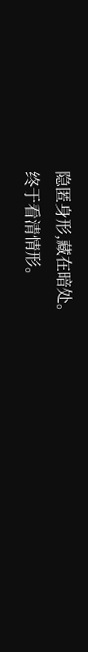隐匿身形,藏在暗处。
终于看清情形。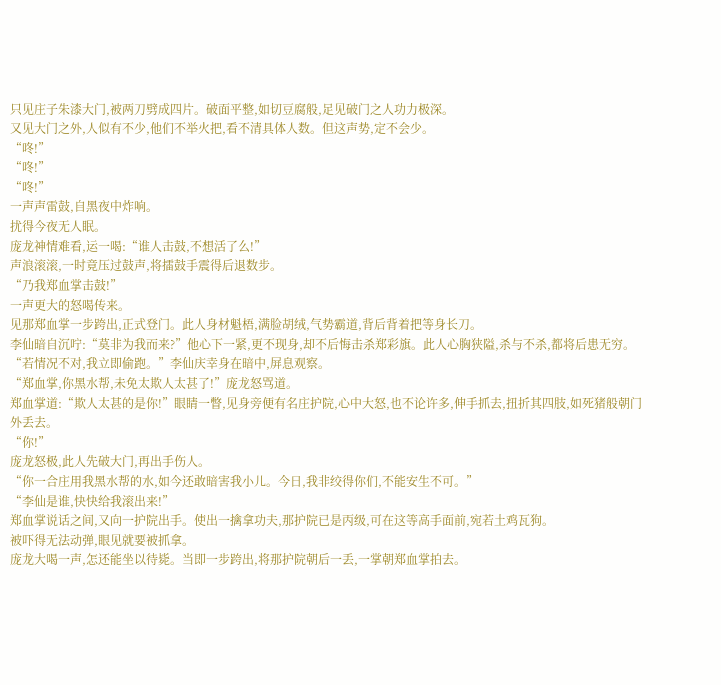只见庄子朱漆大门,被两刀劈成四片。破面平整,如切豆腐般,足见破门之人功力极深。
又见大门之外,人似有不少,他们不举火把,看不清具体人数。但这声势,定不会少。
“咚!”
“咚!”
“咚!”
一声声雷鼓,自黑夜中炸响。
扰得今夜无人眠。
庞龙神情难看,运一喝:“谁人击鼓,不想活了么!”
声浪滚滚,一时竟压过鼓声,将擂鼓手震得后退数步。
“乃我郑血掌击鼓!”
一声更大的怒喝传来。
见那郑血掌一步跨出,正式登门。此人身材魁梧,满脸胡绒,气势霸道,背后背着把等身长刀。
李仙暗自沉咛:“莫非为我而来?”他心下一紧,更不现身,却不后悔击杀郑彩旗。此人心胸狭隘,杀与不杀,都将后患无穷。
“若情况不对,我立即偷跑。”李仙庆幸身在暗中,屏息观察。
“郑血掌,你黑水帮,未免太欺人太甚了!”庞龙怒骂道。
郑血掌道:“欺人太甚的是你!”眼睛一瞥,见身旁便有名庄护院,心中大怒,也不论许多,伸手抓去,扭折其四肢,如死猪般朝门外丢去。
“你!”
庞龙怒极,此人先破大门,再出手伤人。
“你一合庄用我黑水帮的水,如今还敢暗害我小儿。今日,我非绞得你们,不能安生不可。”
“李仙是谁,快快给我滚出来!”
郑血掌说话之间,又向一护院出手。使出一擒拿功夫,那护院已是丙级,可在这等高手面前,宛若土鸡瓦狗。
被吓得无法动弹,眼见就要被抓拿。
庞龙大喝一声,怎还能坐以待毙。当即一步跨出,将那护院朝后一丢,一掌朝郑血掌拍去。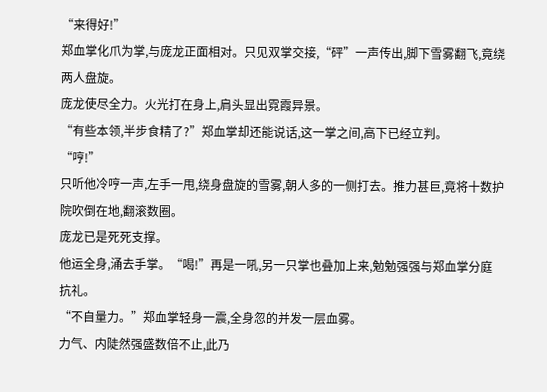“来得好!”
郑血掌化爪为掌,与庞龙正面相对。只见双掌交接,“砰”一声传出,脚下雪雾翻飞,竟绕两人盘旋。
庞龙使尽全力。火光打在身上,肩头显出霓霞异景。
“有些本领,半步食精了?”郑血掌却还能说话,这一掌之间,高下已经立判。
“哼!”
只听他冷哼一声,左手一甩,绕身盘旋的雪雾,朝人多的一侧打去。推力甚巨,竟将十数护院吹倒在地,翻滚数圈。
庞龙已是死死支撑。
他运全身,涌去手掌。“喝!”再是一吼,另一只掌也叠加上来,勉勉强强与郑血掌分庭抗礼。
“不自量力。”郑血掌轻身一震,全身忽的并发一层血雾。
力气、内陡然强盛数倍不止,此乃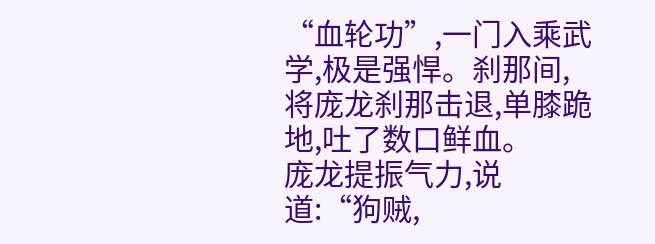“血轮功”,一门入乘武学,极是强悍。刹那间,将庞龙刹那击退,单膝跪地,吐了数口鲜血。
庞龙提振气力,说道:“狗贼,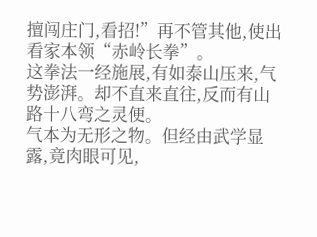擅闯庄门,看招!”再不管其他,使出看家本领“赤岭长拳”。
这拳法一经施展,有如泰山压来,气势澎湃。却不直来直往,反而有山路十八弯之灵便。
气本为无形之物。但经由武学显露,竟肉眼可见,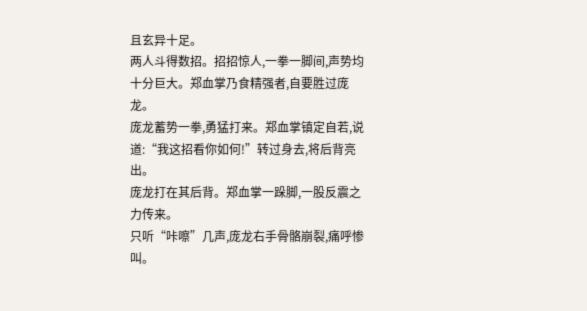且玄异十足。
两人斗得数招。招招惊人,一拳一脚间,声势均十分巨大。郑血掌乃食精强者,自要胜过庞龙。
庞龙蓄势一拳,勇猛打来。郑血掌镇定自若,说道:“我这招看你如何!”转过身去,将后背亮出。
庞龙打在其后背。郑血掌一跺脚,一股反震之力传来。
只听“咔嚓”几声,庞龙右手骨骼崩裂,痛呼惨叫。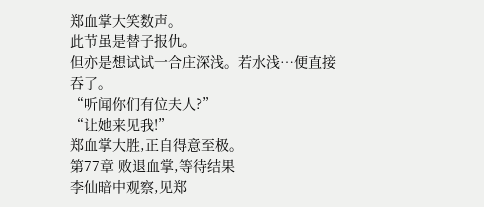郑血掌大笑数声。
此节虽是替子报仇。
但亦是想试试一合庄深浅。若水浅…便直接吞了。
“听闻你们有位夫人?”
“让她来见我!”
郑血掌大胜,正自得意至极。
第77章 败退血掌,等待结果
李仙暗中观察,见郑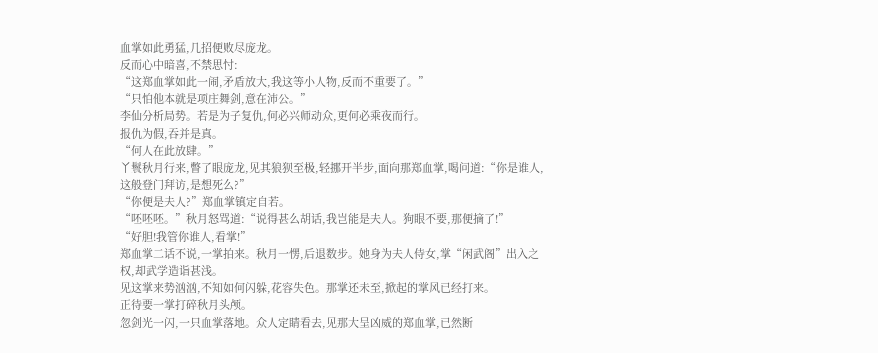血掌如此勇猛,几招便败尽庞龙。
反而心中暗喜,不禁思忖:
“这郑血掌如此一闹,矛盾放大,我这等小人物,反而不重要了。”
“只怕他本就是项庄舞剑,意在沛公。”
李仙分析局势。若是为子复仇,何必兴师动众,更何必乘夜而行。
报仇为假,吞并是真。
“何人在此放肆。”
丫鬟秋月行来,瞥了眼庞龙,见其狼狈至极,轻挪开半步,面向那郑血掌,喝问道:“你是谁人,这般登门拜访,是想死么?”
“你便是夫人?”郑血掌镇定自若。
“呸呸呸。”秋月怒骂道:“说得甚么胡话,我岂能是夫人。狗眼不要,那便摘了!”
“好胆!我管你谁人,看掌!”
郑血掌二话不说,一掌拍来。秋月一愣,后退数步。她身为夫人侍女,掌“闲武阁”出入之权,却武学造诣甚浅。
见这掌来势汹汹,不知如何闪躲,花容失色。那掌还未至,掀起的掌风已经打来。
正待要一掌打碎秋月头颅。
忽剑光一闪,一只血掌落地。众人定睛看去,见那大呈凶威的郑血掌,已然断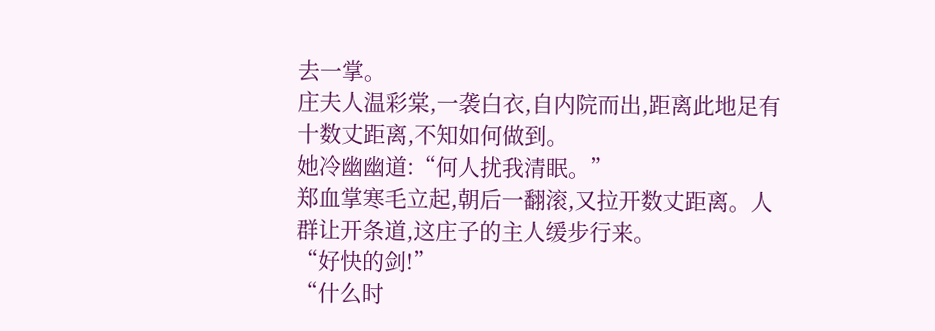去一掌。
庄夫人温彩棠,一袭白衣,自内院而出,距离此地足有十数丈距离,不知如何做到。
她冷幽幽道:“何人扰我清眠。”
郑血掌寒毛立起,朝后一翻滚,又拉开数丈距离。人群让开条道,这庄子的主人缓步行来。
“好快的剑!”
“什么时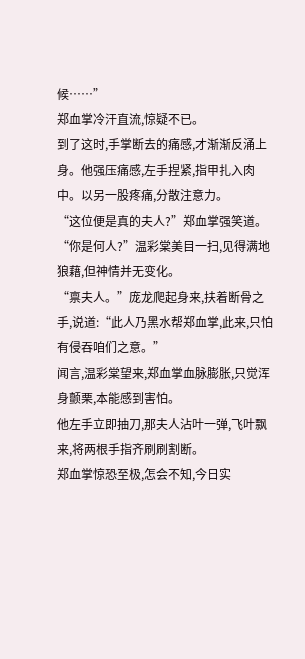候……”
郑血掌冷汗直流,惊疑不已。
到了这时,手掌断去的痛感,才渐渐反涌上身。他强压痛感,左手捏紧,指甲扎入肉中。以另一股疼痛,分散注意力。
“这位便是真的夫人?”郑血掌强笑道。
“你是何人?”温彩棠美目一扫,见得满地狼藉,但神情并无变化。
“禀夫人。”庞龙爬起身来,扶着断骨之手,说道:“此人乃黑水帮郑血掌,此来,只怕有侵吞咱们之意。”
闻言,温彩棠望来,郑血掌血脉膨胀,只觉浑身颤栗,本能感到害怕。
他左手立即抽刀,那夫人沾叶一弹,飞叶飘来,将两根手指齐刷刷割断。
郑血掌惊恐至极,怎会不知,今日实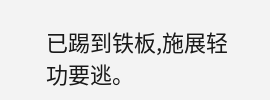已踢到铁板,施展轻功要逃。